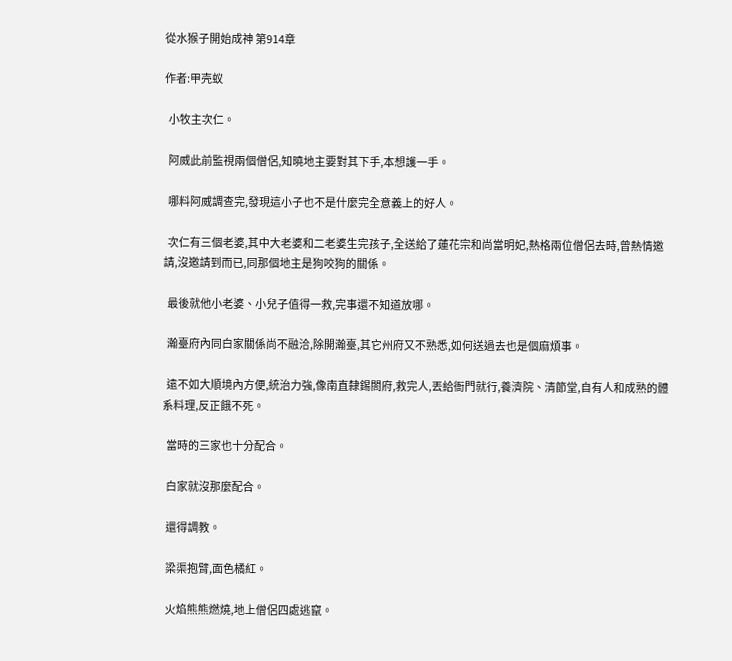從水猴子開始成神 第914章

作者:甲壳蚁

  小牧主次仁。

  阿威此前監視兩個僧侶,知曉地主要對其下手,本想護一手。

  哪料阿威調查完,發現這小子也不是什麼完全意義上的好人。

  次仁有三個老婆,其中大老婆和二老婆生完孩子,全送給了蓮花宗和尚當明妃,熱格兩位僧侶去時,曾熱情邀請,沒邀請到而已,同那個地主是狗咬狗的關係。

  最後就他小老婆、小兒子值得一救,完事還不知道放哪。

  瀚臺府內同白家關係尚不融洽,除開瀚臺,其它州府又不熟悉,如何送過去也是個麻煩事。

  遠不如大順境內方便,統治力強,像南直隸錫閤府,救完人,丟給衙門就行,養濟院、清節堂,自有人和成熟的體系料理,反正餓不死。

  當時的三家也十分配合。

  白家就沒那麼配合。

  還得調教。

  梁渠抱臂,面色橘紅。

  火焰熊熊燃燒,地上僧侶四處逃竄。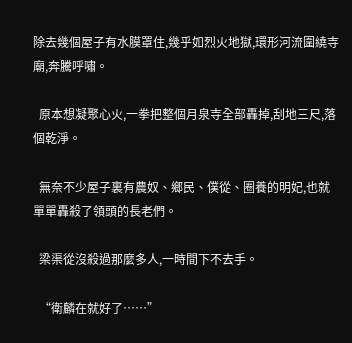除去幾個屋子有水膜罩住,幾乎如烈火地獄,環形河流圍繞寺廟,奔騰呼嘯。

  原本想凝聚心火,一拳把整個月泉寺全部轟掉,刮地三尺,落個乾淨。

  無奈不少屋子裏有農奴、鄉民、僕從、圈養的明妃,也就單單轟殺了領頭的長老們。

  梁渠從沒殺過那麼多人,一時間下不去手。

  “衛麟在就好了……”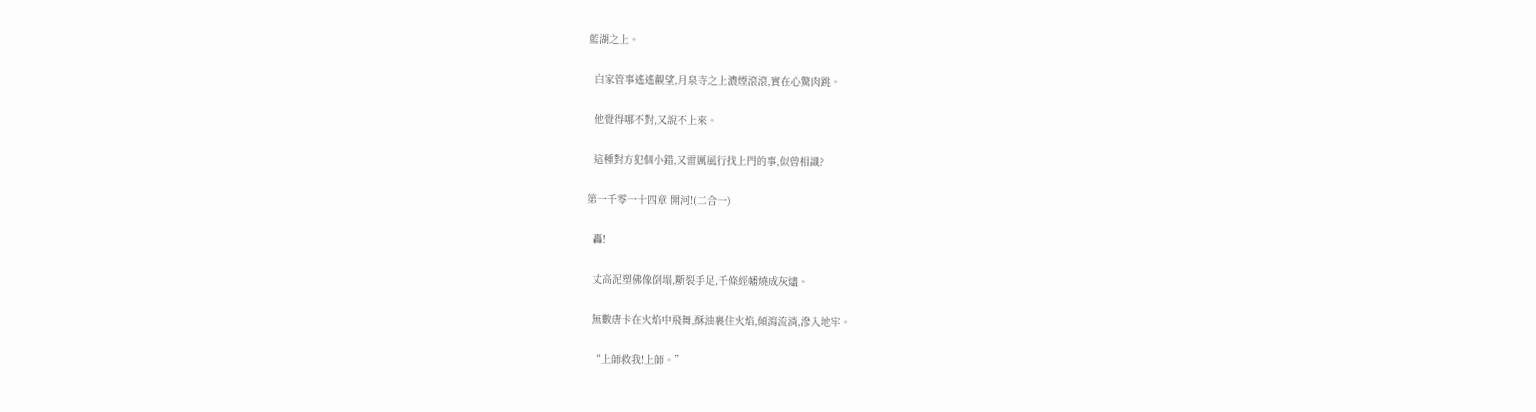藍湖之上。

  白家管事遙遙觀望,月泉寺之上濃煙滾滾,實在心驚肉跳。

  他覺得哪不對,又說不上來。

  這種對方犯個小錯,又雷厲風行找上門的事,似曾相識?

第一千零一十四章 開河!(二合一)

  轟!

  丈高泥塑佛像倒塌,斷裂手足,千條經幡燒成灰燼。

  無數唐卡在火焰中飛舞,酥油裹住火焰,傾瀉流淌,滲入地牢。

  “上師救我!上師。”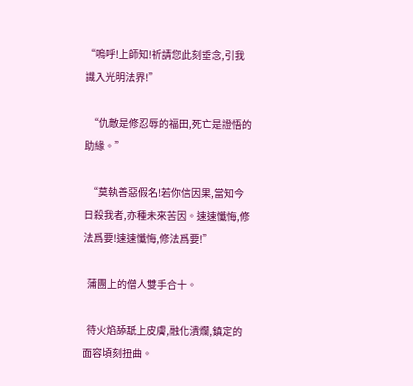“嗚呼!上師知!祈請您此刻垂念,引我識入光明法界!”

  “仇敵是修忍辱的福田,死亡是證悟的助緣。”

  “莫執善惡假名!若你信因果,當知今日殺我者,亦種未來苦因。速速懺悔,修法爲要!速速懺悔,修法爲要!”

  蒲團上的僧人雙手合十。

  待火焰舔舐上皮膚,融化潰爛,鎮定的面容頃刻扭曲。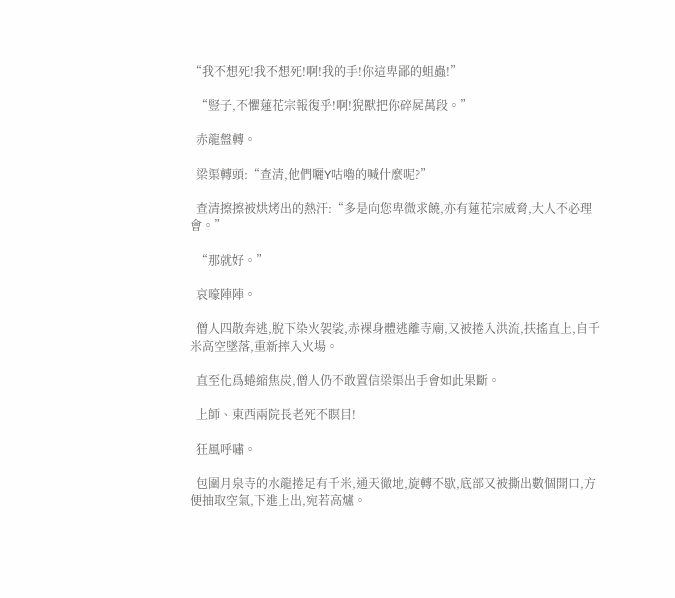“我不想死!我不想死!啊!我的手!你這卑鄙的蛆蟲!”

  “豎子,不懼蓮花宗報復乎!啊!猊獸把你碎屍萬段。”

  赤龍盤轉。

  梁渠轉頭:“查清,他們囇Y咕嚕的喊什麼呢?”

  查清擦擦被烘烤出的熱汗:“多是向您卑微求饒,亦有蓮花宗威脅,大人不必理會。”

  “那就好。”

  哀嚎陣陣。

  僧人四散奔逃,脫下染火袈裟,赤裸身體逃離寺廟,又被捲入洪流,扶搖直上,自千米高空墜落,重新摔入火場。

  直至化爲蜷縮焦炭,僧人仍不敢置信梁渠出手會如此果斷。

  上師、東西兩院長老死不瞑目!

  狂風呼嘯。

  包圍月泉寺的水龍捲足有千米,通天徹地,旋轉不歇,底部又被撕出數個開口,方便抽取空氣,下進上出,宛若高爐。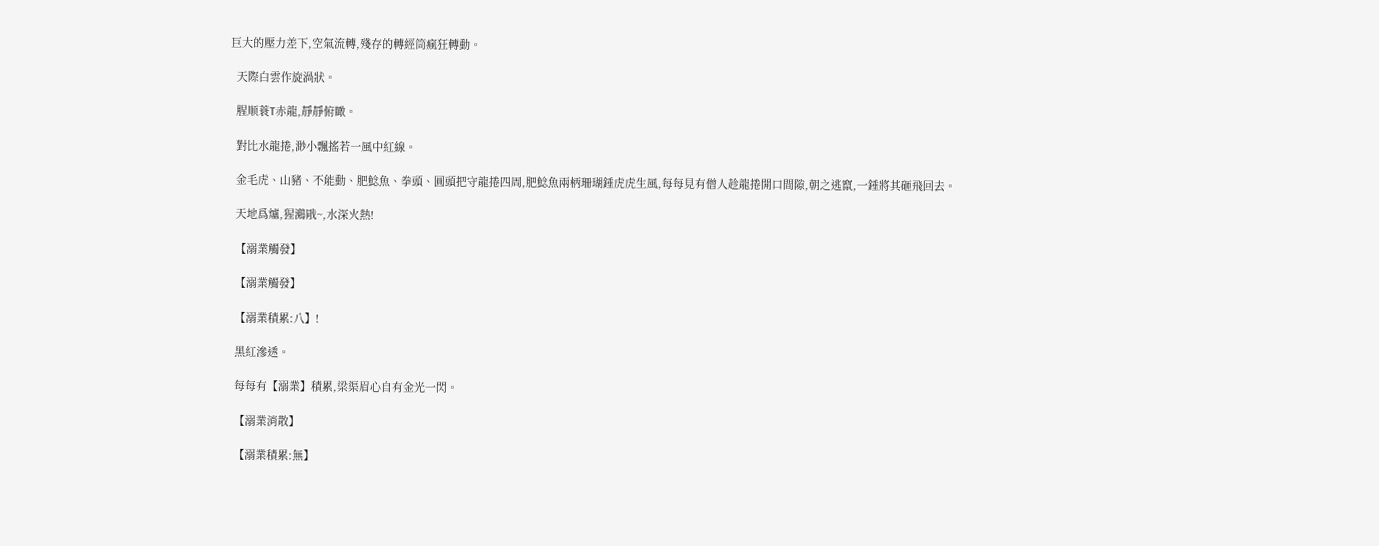巨大的壓力差下,空氣流轉,殘存的轉經筒瘋狂轉動。

  天際白雲作旋渦狀。

  腥顺蓑T赤龍,靜靜俯瞰。

  對比水龍捲,渺小飄搖若一風中紅線。

  金毛虎、山豬、不能動、肥鯰魚、拳頭、圓頭把守龍捲四周,肥鯰魚兩柄珊瑚錘虎虎生風,每每見有僧人趁龍捲開口間隙,朝之逃竄,一錘將其砸飛回去。

  天地爲爐,猩鸂戙~,水深火熱!

  【溺業觸發】

  【溺業觸發】

  【溺業積累:八】!

  黑紅滲透。

  每每有【溺業】積累,梁渠眉心自有金光一閃。

  【溺業消散】

  【溺業積累:無】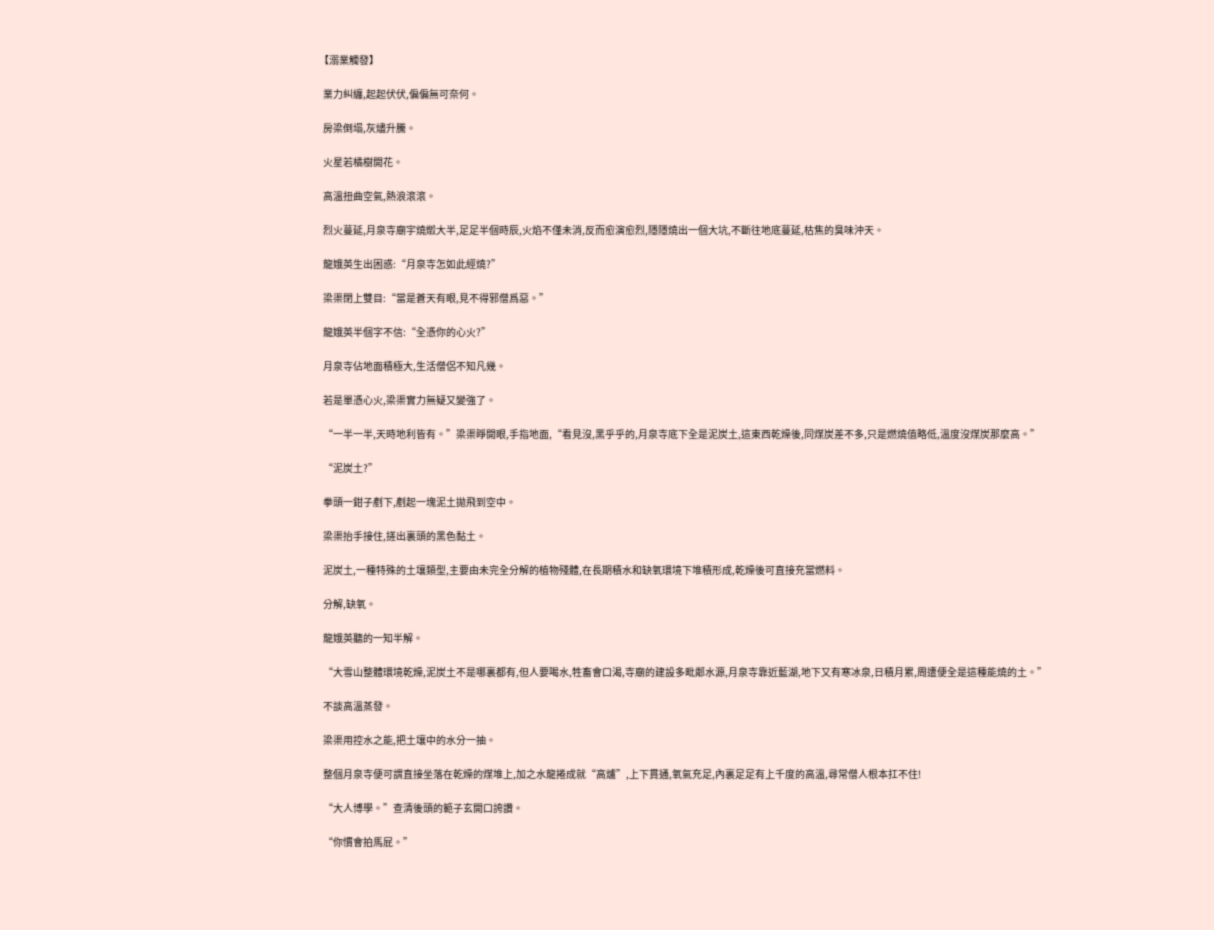【溺業觸發】

  業力糾纏,起起伏伏,偏偏無可奈何。

  房梁倒塌,灰燼升騰。

  火星若橘樹開花。

  高溫扭曲空氣,熱浪滾滾。

  烈火蔓延,月泉寺廟宇燒燬大半,足足半個時辰,火焰不僅未消,反而愈演愈烈,隱隱燒出一個大坑,不斷往地底蔓延,枯焦的臭味沖天。

  龍娥英生出困惑:“月泉寺怎如此經燒?”

  梁渠閉上雙目:“當是蒼天有眼,見不得邪僧爲惡。”

  龍娥英半個字不信:“全憑你的心火?”

  月泉寺佔地面積極大,生活僧侶不知凡幾。

  若是單憑心火,梁渠實力無疑又變強了。

  “一半一半,天時地利皆有。”梁渠睜開眼,手指地面,“看見沒,黑乎乎的,月泉寺底下全是泥炭土,這東西乾燥後,同煤炭差不多,只是燃燒值略低,溫度沒煤炭那麼高。”

  “泥炭土?”

  拳頭一鉗子剷下,剷起一塊泥土拋飛到空中。

  梁渠抬手接住,搓出裏頭的黑色黏土。

  泥炭土,一種特殊的土壤類型,主要由未完全分解的植物殘體,在長期積水和缺氧環境下堆積形成,乾燥後可直接充當燃料。

  分解,缺氧。

  龍娥英聽的一知半解。

  “大雪山整體環境乾燥,泥炭土不是哪裏都有,但人要喝水,牲畜會口渴,寺廟的建設多毗鄰水源,月泉寺靠近藍湖,地下又有寒冰泉,日積月累,周遭便全是這種能燒的土。”

  不談高溫蒸發。

  梁渠用控水之能,把土壤中的水分一抽。

  整個月泉寺便可謂直接坐落在乾燥的煤堆上,加之水龍捲成就“高爐”,上下貫通,氧氣充足,內裏足足有上千度的高溫,尋常僧人根本扛不住!

  “大人博學。”查清後頭的範子玄開口誇讚。

  “你慣會拍馬屁。”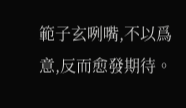範子玄咧嘴,不以爲意,反而愈發期待。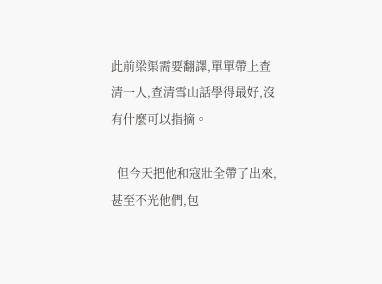此前梁渠需要翻譯,單單帶上查清一人,查清雪山話學得最好,沒有什麼可以指摘。

  但今天把他和寇壯全帶了出來,甚至不光他們,包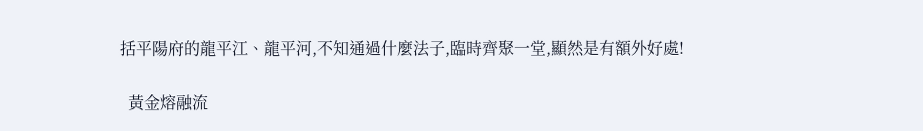括平陽府的龍平江、龍平河,不知通過什麼法子,臨時齊聚一堂,顯然是有額外好處!

  黃金熔融流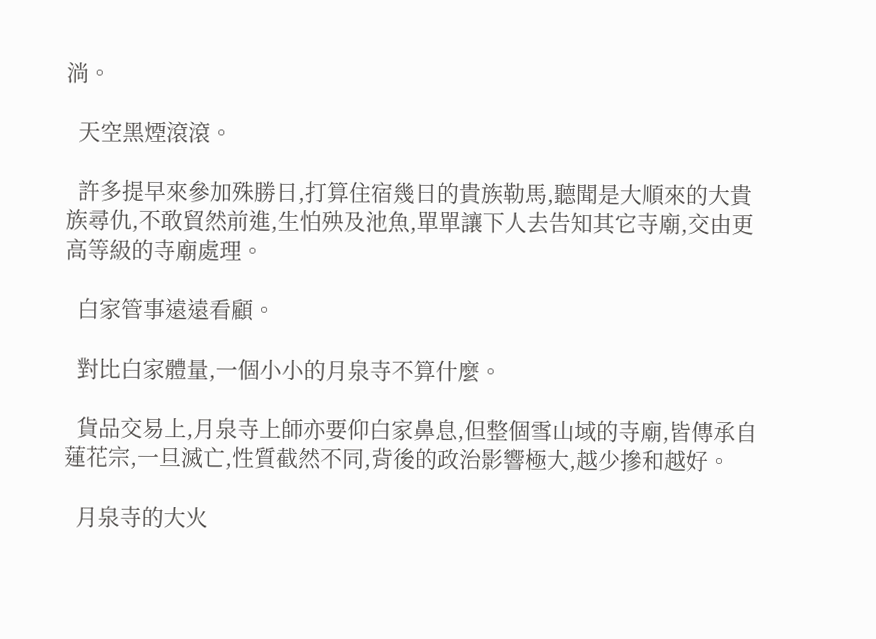淌。

  天空黑煙滾滾。

  許多提早來參加殊勝日,打算住宿幾日的貴族勒馬,聽聞是大順來的大貴族尋仇,不敢貿然前進,生怕殃及池魚,單單讓下人去告知其它寺廟,交由更高等級的寺廟處理。

  白家管事遠遠看顧。

  對比白家體量,一個小小的月泉寺不算什麼。

  貨品交易上,月泉寺上師亦要仰白家鼻息,但整個雪山域的寺廟,皆傳承自蓮花宗,一旦滅亡,性質截然不同,背後的政治影響極大,越少摻和越好。

  月泉寺的大火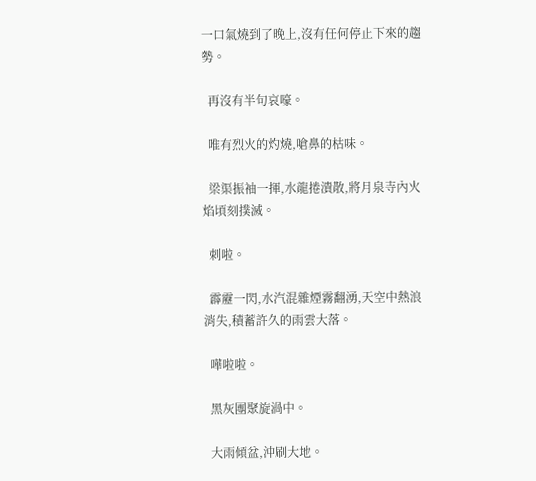一口氣燒到了晚上,沒有任何停止下來的趨勢。

  再沒有半句哀嚎。

  唯有烈火的灼燒,嗆鼻的枯味。

  梁渠振袖一揮,水龍捲潰散,將月泉寺內火焰頃刻撲滅。

  刺啦。

  霹靂一閃,水汽混雜煙霧翻湧,天空中熱浪消失,積蓄許久的雨雲大落。

  嘩啦啦。

  黑灰團聚旋渦中。

  大雨傾盆,沖刷大地。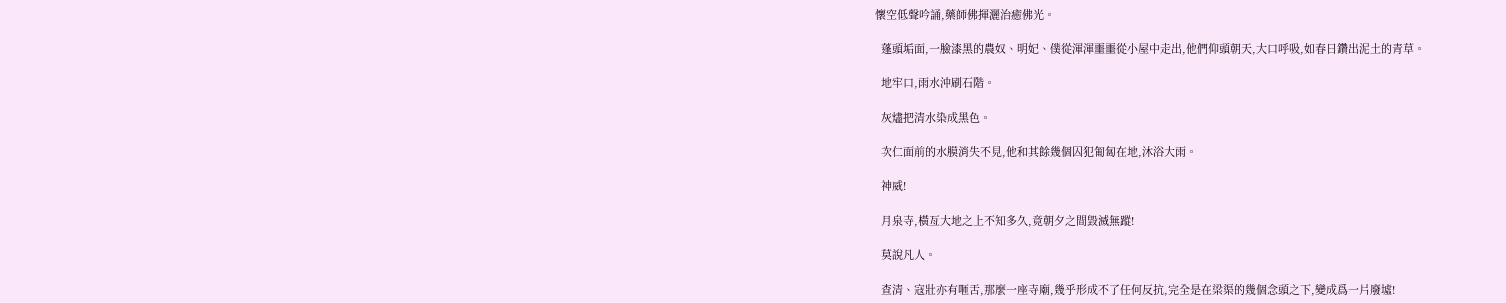懷空低聲吟誦,藥師佛揮灑治癒佛光。

  蓬頭垢面,一臉漆黑的農奴、明妃、僕從渾渾噩噩從小屋中走出,他們仰頭朝天,大口呼吸,如春日鑽出泥土的青草。

  地牢口,雨水沖刷石階。

  灰燼把清水染成黑色。

  次仁面前的水膜消失不見,他和其餘幾個囚犯匍匐在地,沐浴大雨。

  神威!

  月泉寺,橫亙大地之上不知多久,竟朝夕之間毀滅無蹤!

  莫說凡人。

  查清、寇壯亦有咂舌,那麼一座寺廟,幾乎形成不了任何反抗,完全是在梁渠的幾個念頭之下,變成爲一片廢墟!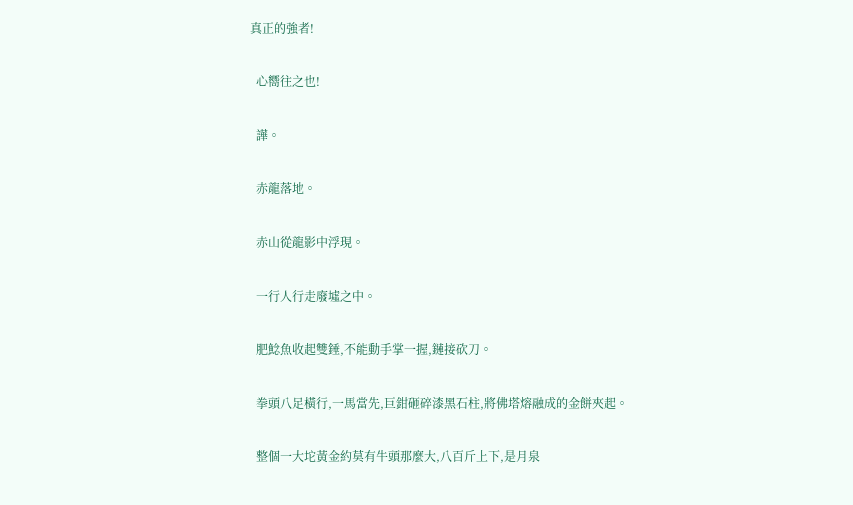真正的強者!

  心嚮往之也!

  譁。

  赤龍落地。

  赤山從龍影中浮現。

  一行人行走廢墟之中。

  肥鯰魚收起雙錘,不能動手掌一握,鏈接砍刀。

  拳頭八足橫行,一馬當先,巨鉗砸碎漆黑石柱,將佛塔熔融成的金餅夾起。

  整個一大坨黃金約莫有牛頭那麼大,八百斤上下,是月泉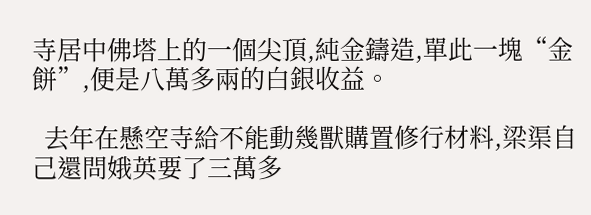寺居中佛塔上的一個尖頂,純金鑄造,單此一塊“金餅”,便是八萬多兩的白銀收益。

  去年在懸空寺給不能動幾獸購置修行材料,梁渠自己還問娥英要了三萬多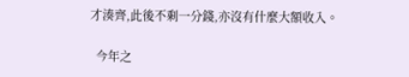才湊齊,此後不剩一分錢,亦沒有什麼大額收入。

  今年之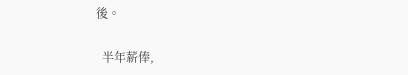後。

  半年薪俸,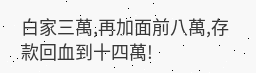白家三萬,再加面前八萬,存款回血到十四萬!